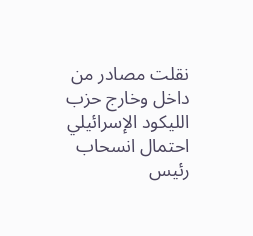نقلت مصادر من داخل وخارج حزب الليكود الإسرائيلي احتمال انسحاب رئيس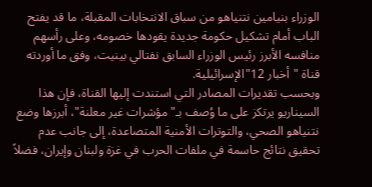الوزراء بنيامين نتنياهو من سباق الانتخابات المقبلة، ما قد يفتح الباب أمام تشكيل حكومة جديدة يقودها خصومه، وعلى رأسهم منافسه الأبرز رئيس الوزراء السابق نفتالي بينيت، وفق ما أوردته قناة "أخبار 12"الإسرائيلية.
وبحسب تقديرات المصادر التي استندت إليها القناة، فإن هذا السيناريو يرتكز على ما وُصف بـ"مؤشرات غير معلنة"، أبرزها وضع نتنياهو الصحي، والتوترات الأمنية المتصاعدة، إلى جانب عدم تحقيق نتائج حاسمة في ملفات الحرب في غزة ولبنان وإيران، فضلاً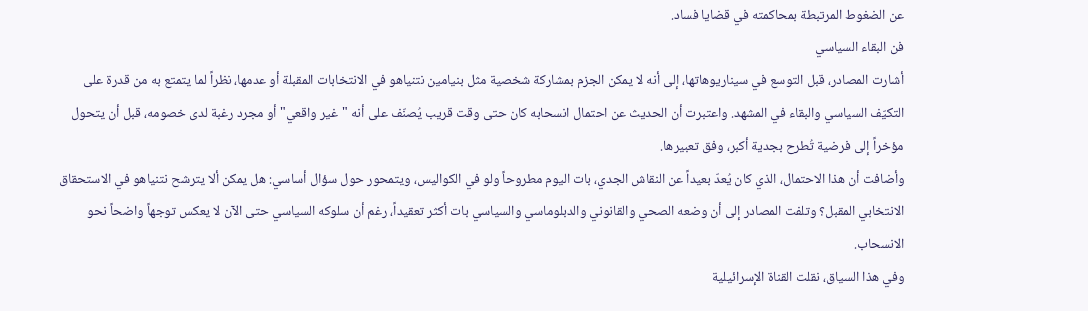عن الضغوط المرتبطة بمحاكمته في قضايا فساد.
فن البقاء السياسي
أشارت المصادر، قبل التوسع في سيناريوهاتها، إلى أنه لا يمكن الجزم بمشاركة شخصية مثل بنيامين نتنياهو في الانتخابات المقبلة أو عدمها، نظراً لما يتمتع به من قدرة على التكيّف السياسي والبقاء في المشهد. واعتبرت أن الحديث عن احتمال انسحابه كان حتى وقت قريب يُصنّف على أنه "غير واقعي" أو مجرد رغبة لدى خصومه، قبل أن يتحول مؤخراً إلى فرضية تُطرح بجدية أكبر، وفق تعبيرها.
وأضافت أن هذا الاحتمال، الذي كان يُعدّ بعيداً عن النقاش الجدي، بات اليوم مطروحاً ولو في الكواليس، ويتمحور حول سؤال أساسي: هل يمكن ألا يترشح نتنياهو في الاستحقاق الانتخابي المقبل؟ وتلفت المصادر إلى أن وضعه الصحي والقانوني والدبلوماسي والسياسي بات أكثر تعقيداً، رغم أن سلوكه السياسي حتى الآن لا يعكس توجهاً واضحاً نحو الانسحاب.
وفي هذا السياق، نقلت القناة الإسرائيلية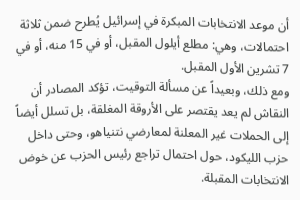أن موعد الانتخابات المبكرة في إسرائيل يُطرح ضمن ثلاثة احتمالات، وهي: مطلع أيلول المقبل، أو في 15 منه، أو في 7 تشرين الأول المقبل.
ومع ذلك، وبعيداً عن مسألة التوقيت، تؤكد المصادر أن النقاش لم يعد يقتصر على الأروقة المغلقة، بل تسلل أيضاً إلى الحملات غير المعلنة لمعارضي نتنياهو، وحتى داخل حزب الليكود، حول احتمال تراجع رئيس الحزب عن خوض الانتخابات المقبلة.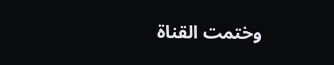وختمت القناة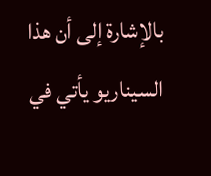بالإشارة إلى أن هذا السيناريو يأتي في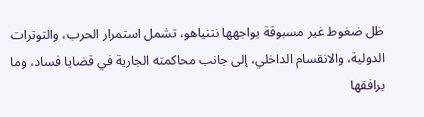ظل ضغوط غير مسبوقة يواجهها نتنياهو، تشمل استمرار الحرب، والتوترات الدولية، والانقسام الداخلي، إلى جانب محاكمته الجارية في قضايا فساد، وما يرافقها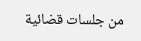من جلسات قضائية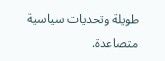طويلة وتحديات سياسية متصاعدة.